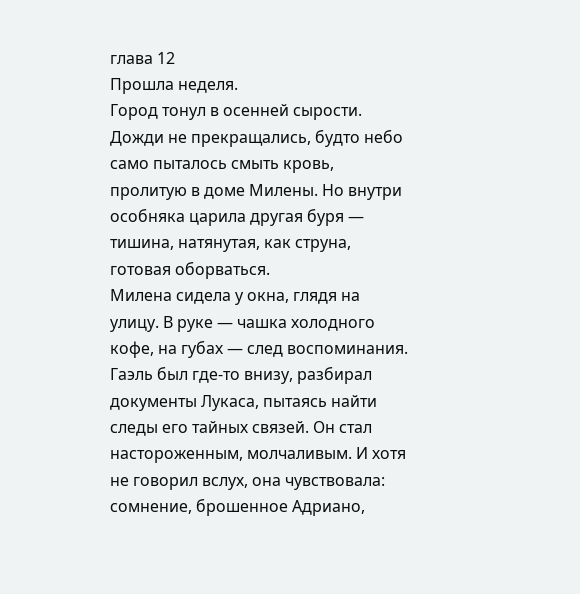глава 12
Прошла неделя.
Город тонул в осенней сырости. Дожди не прекращались, будто небо само пыталось смыть кровь, пролитую в доме Милены. Но внутри особняка царила другая буря — тишина, натянутая, как струна, готовая оборваться.
Милена сидела у окна, глядя на улицу. В руке — чашка холодного кофе, на губах — след воспоминания. Гаэль был где-то внизу, разбирал документы Лукаса, пытаясь найти следы его тайных связей. Он стал настороженным, молчаливым. И хотя не говорил вслух, она чувствовала: сомнение, брошенное Адриано,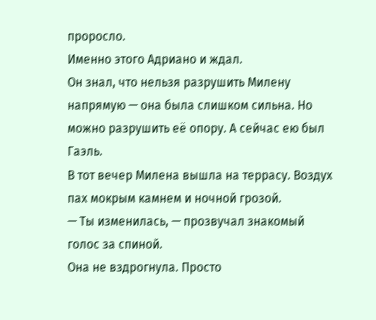проросло.
Именно этого Адриано и ждал.
Он знал, что нельзя разрушить Милену напрямую — она была слишком сильна. Но можно разрушить её опору. А сейчас ею был Гаэль.
В тот вечер Милена вышла на террасу. Воздух пах мокрым камнем и ночной грозой.
— Ты изменилась, — прозвучал знакомый голос за спиной.
Она не вздрогнула. Просто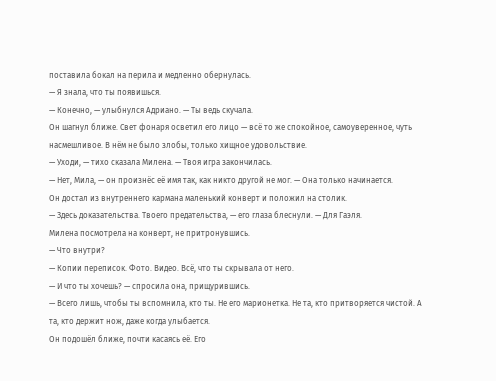поставила бокал на перила и медленно обернулась.
— Я знала, что ты появишься.
— Конечно, — улыбнулся Адриано. — Ты ведь скучала.
Он шагнул ближе. Свет фонаря осветил его лицо — всё то же спокойное, самоуверенное, чуть насмешливое. В нём не было злобы, только хищное удовольствие.
— Уходи, — тихо сказала Милена. — Твоя игра закончилась.
— Нет, Мила, — он произнёс её имя так, как никто другой не мог. — Она только начинается.
Он достал из внутреннего кармана маленький конверт и положил на столик.
— Здесь доказательства. Твоего предательства, — его глаза блеснули. — Для Гаэля.
Милена посмотрела на конверт, не притронувшись.
— Что внутри?
— Копии переписок. Фото. Видео. Всё, что ты скрывала от него.
— И что ты хочешь? — спросила она, прищурившись.
— Всего лишь, чтобы ты вспомнила, кто ты. Не его марионетка. Не та, кто притворяется чистой. А та, кто держит нож, даже когда улыбается.
Он подошёл ближе, почти касаясь её. Его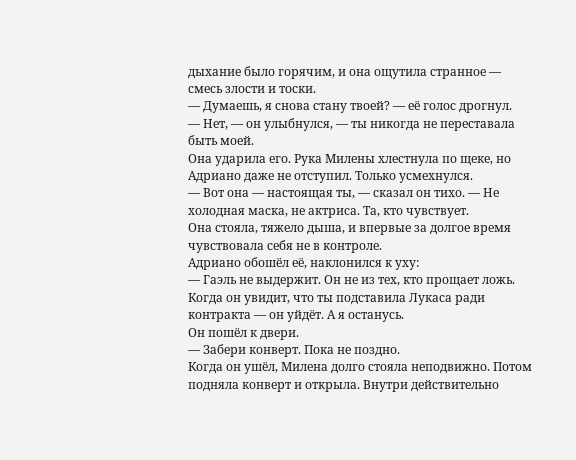дыхание было горячим, и она ощутила странное — смесь злости и тоски.
— Думаешь, я снова стану твоей? — её голос дрогнул.
— Нет, — он улыбнулся, — ты никогда не переставала быть моей.
Она ударила его. Рука Милены хлестнула по щеке, но Адриано даже не отступил. Только усмехнулся.
— Вот она — настоящая ты, — сказал он тихо. — Не холодная маска, не актриса. Та, кто чувствует.
Она стояла, тяжело дыша, и впервые за долгое время чувствовала себя не в контроле.
Адриано обошёл её, наклонился к уху:
— Гаэль не выдержит. Он не из тех, кто прощает ложь. Когда он увидит, что ты подставила Лукаса ради контракта — он уйдёт. А я останусь.
Он пошёл к двери.
— Забери конверт. Пока не поздно.
Когда он ушёл, Милена долго стояла неподвижно. Потом подняла конверт и открыла. Внутри действительно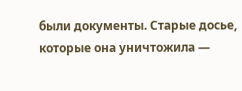были документы. Старые досье, которые она уничтожила —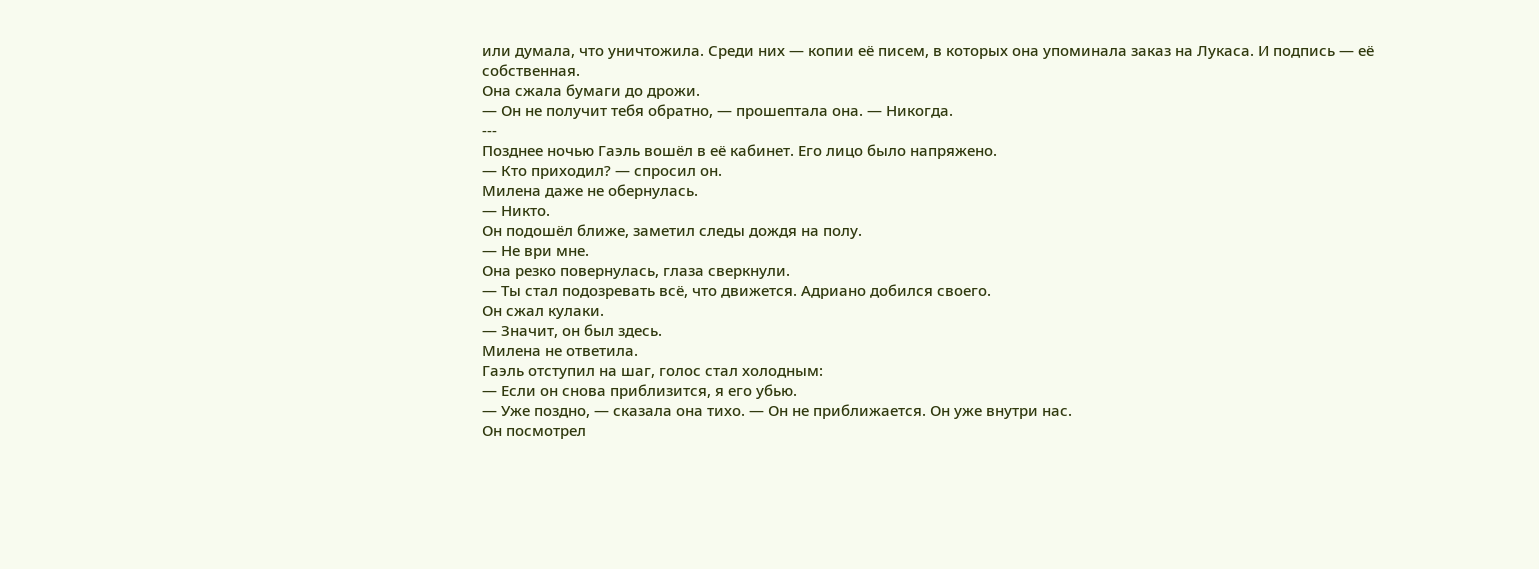или думала, что уничтожила. Среди них — копии её писем, в которых она упоминала заказ на Лукаса. И подпись — её собственная.
Она сжала бумаги до дрожи.
— Он не получит тебя обратно, — прошептала она. — Никогда.
---
Позднее ночью Гаэль вошёл в её кабинет. Его лицо было напряжено.
— Кто приходил? — спросил он.
Милена даже не обернулась.
— Никто.
Он подошёл ближе, заметил следы дождя на полу.
— Не ври мне.
Она резко повернулась, глаза сверкнули.
— Ты стал подозревать всё, что движется. Адриано добился своего.
Он сжал кулаки.
— Значит, он был здесь.
Милена не ответила.
Гаэль отступил на шаг, голос стал холодным:
— Если он снова приблизится, я его убью.
— Уже поздно, — сказала она тихо. — Он не приближается. Он уже внутри нас.
Он посмотрел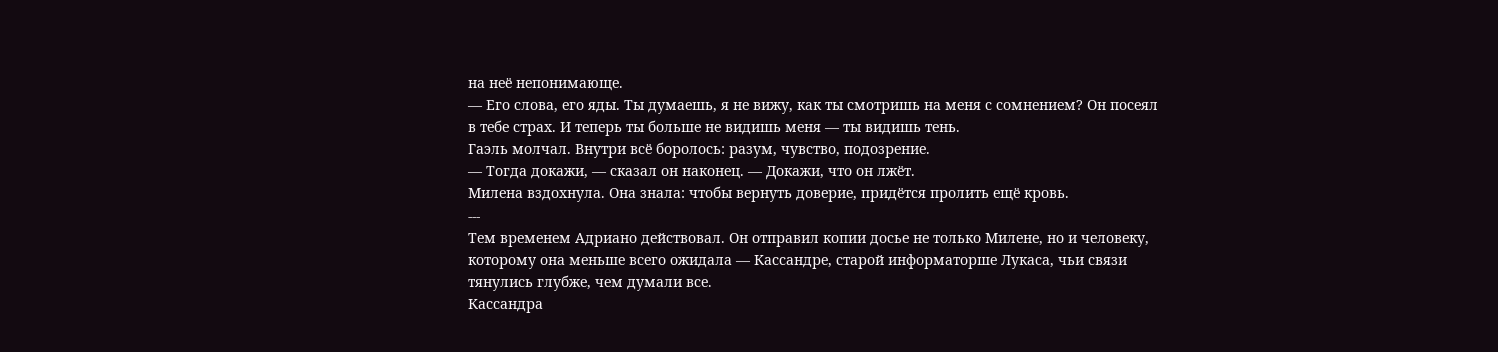на неё непонимающе.
— Его слова, его яды. Ты думаешь, я не вижу, как ты смотришь на меня с сомнением? Он посеял в тебе страх. И теперь ты больше не видишь меня — ты видишь тень.
Гаэль молчал. Внутри всё боролось: разум, чувство, подозрение.
— Тогда докажи, — сказал он наконец. — Докажи, что он лжёт.
Милена вздохнула. Она знала: чтобы вернуть доверие, придётся пролить ещё кровь.
---
Тем временем Адриано действовал. Он отправил копии досье не только Милене, но и человеку, которому она меньше всего ожидала — Кассандре, старой информаторше Лукаса, чьи связи тянулись глубже, чем думали все.
Кассандра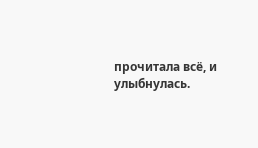прочитала всё, и улыбнулась.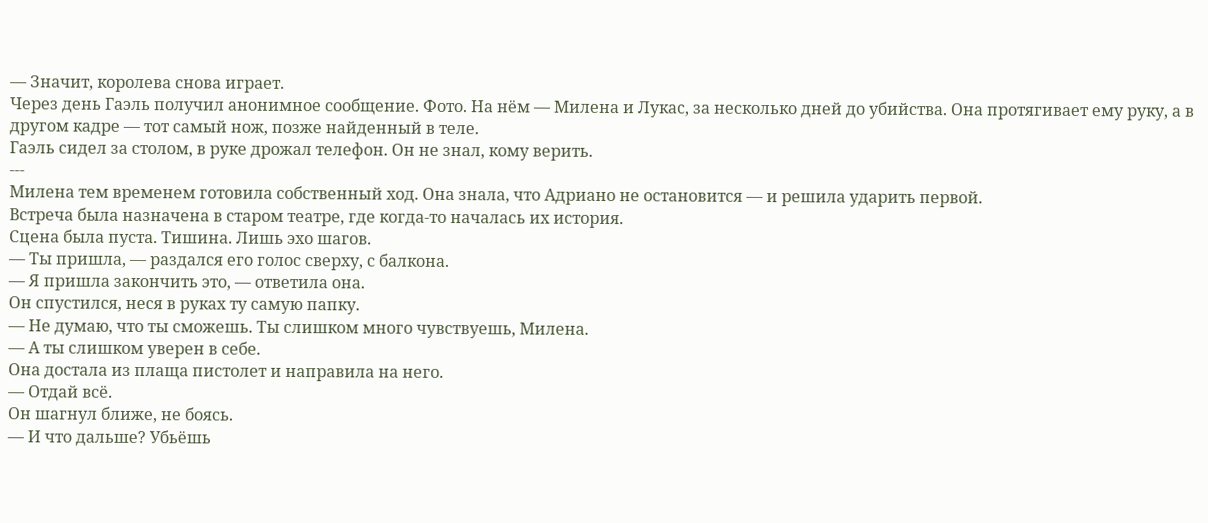— Значит, королева снова играет.
Через день Гаэль получил анонимное сообщение. Фото. На нём — Милена и Лукаc, за несколько дней до убийства. Она протягивает ему руку, а в другом кадре — тот самый нож, позже найденный в теле.
Гаэль сидел за столом, в руке дрожал телефон. Он не знал, кому верить.
---
Милена тем временем готовила собственный ход. Она знала, что Адриано не остановится — и решила ударить первой.
Встреча была назначена в старом театре, где когда-то началась их история.
Сцена была пуста. Тишина. Лишь эхо шагов.
— Ты пришла, — раздался его голос сверху, с балкона.
— Я пришла закончить это, — ответила она.
Он спустился, неся в руках ту самую папку.
— Не думаю, что ты сможешь. Ты слишком много чувствуешь, Милена.
— А ты слишком уверен в себе.
Она достала из плаща пистолет и направила на него.
— Отдай всё.
Он шагнул ближе, не боясь.
— И что дальше? Убьёшь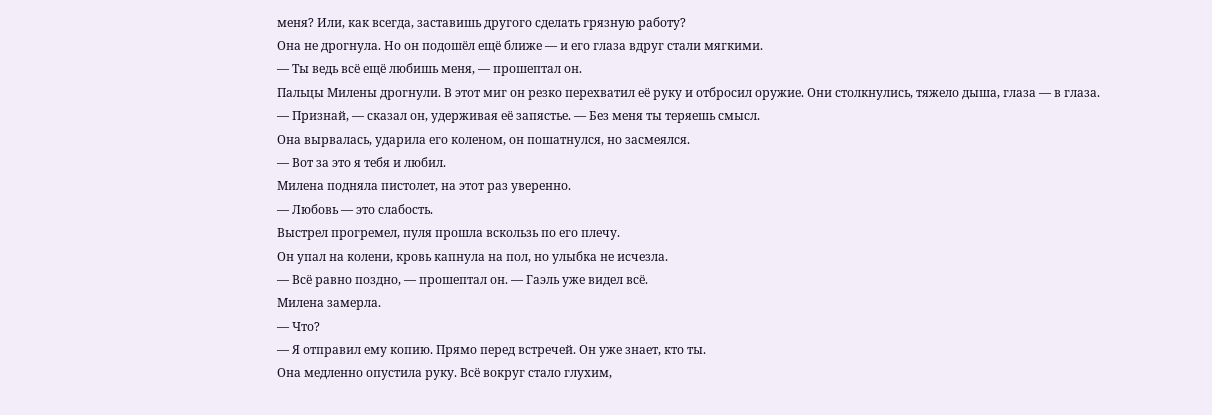меня? Или, как всегда, заставишь другого сделать грязную работу?
Она не дрогнула. Но он подошёл ещё ближе — и его глаза вдруг стали мягкими.
— Ты ведь всё ещё любишь меня, — прошептал он.
Пальцы Милены дрогнули. В этот миг он резко перехватил её руку и отбросил оружие. Они столкнулись, тяжело дыша, глаза — в глаза.
— Признай, — сказал он, удерживая её запястье. — Без меня ты теряешь смысл.
Она вырвалась, ударила его коленом, он пошатнулся, но засмеялся.
— Вот за это я тебя и любил.
Милена подняла пистолет, на этот раз уверенно.
— Любовь — это слабость.
Выстрел прогремел, пуля прошла вскользь по его плечу.
Он упал на колени, кровь капнула на пол, но улыбка не исчезла.
— Всё равно поздно, — прошептал он. — Гаэль уже видел всё.
Милена замерла.
— Что?
— Я отправил ему копию. Прямо перед встречей. Он уже знает, кто ты.
Она медленно опустила руку. Всё вокруг стало глухим,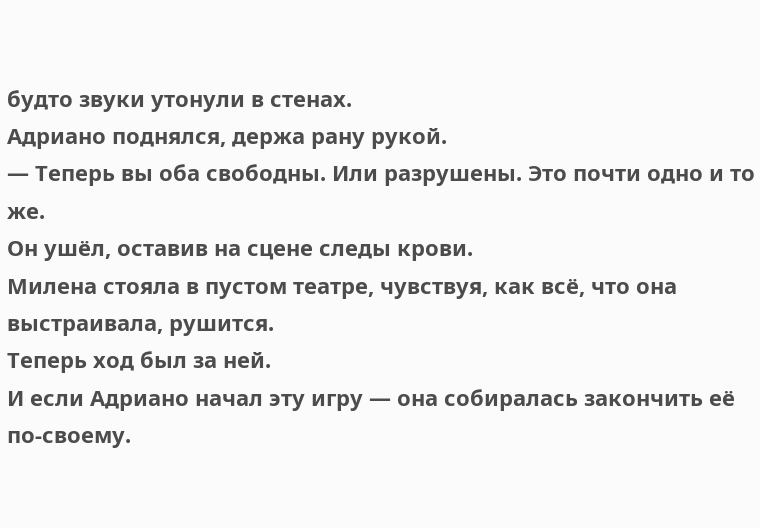будто звуки утонули в стенах.
Адриано поднялся, держа рану рукой.
— Теперь вы оба свободны. Или разрушены. Это почти одно и то же.
Он ушёл, оставив на сцене следы крови.
Милена стояла в пустом театре, чувствуя, как всё, что она выстраивала, рушится.
Теперь ход был за ней.
И если Адриано начал эту игру — она собиралась закончить её по-своему.